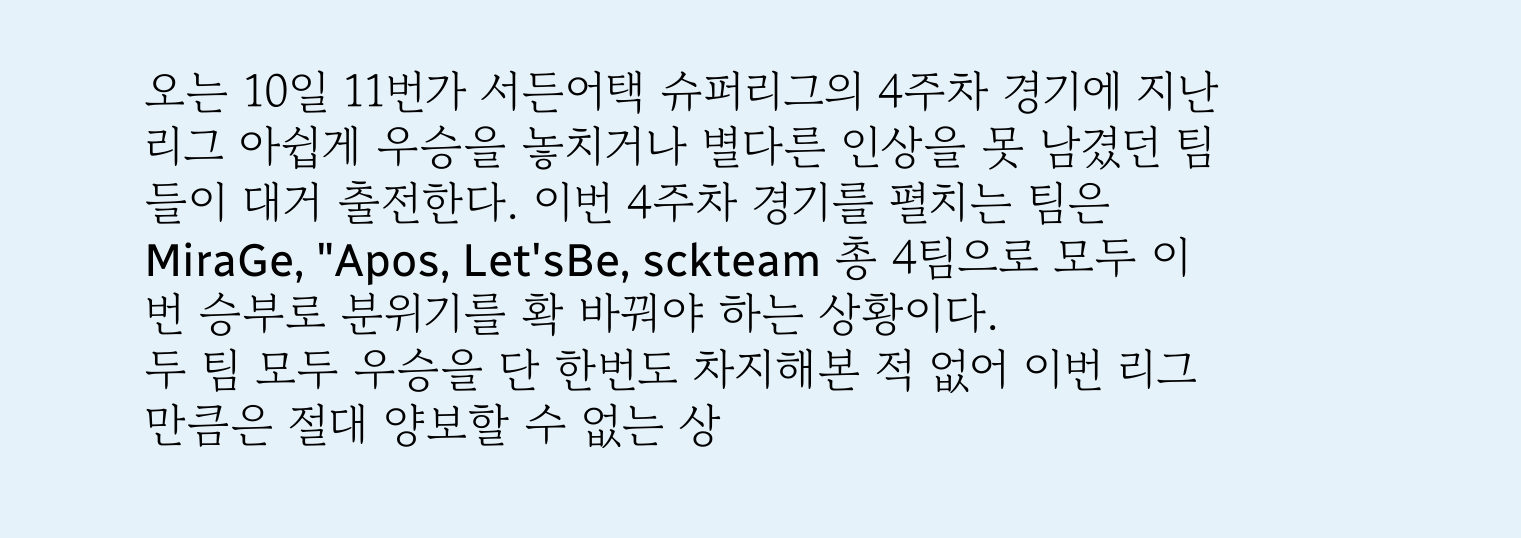오는 10일 11번가 서든어택 슈퍼리그의 4주차 경기에 지난 리그 아쉽게 우승을 놓치거나 별다른 인상을 못 남겼던 팀들이 대거 출전한다. 이번 4주차 경기를 펼치는 팀은 MiraGe, "Apos, Let'sBe, sckteam 총 4팀으로 모두 이번 승부로 분위기를 확 바꿔야 하는 상황이다.
두 팀 모두 우승을 단 한번도 차지해본 적 없어 이번 리그만큼은 절대 양보할 수 없는 상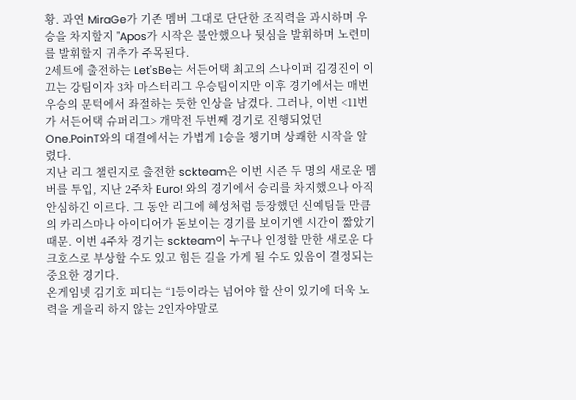황. 과연 MiraGe가 기존 멤버 그대로 단단한 조직력을 과시하며 우승을 차지할지 "Apos가 시작은 불안했으나 뒷심을 발휘하며 노련미를 발휘할지 귀추가 주목된다.
2세트에 출전하는 Let'sBe는 서든어택 최고의 스나이퍼 김경진이 이끄는 강팀이자 3차 마스터리그 우승팀이지만 이후 경기에서는 매번 우승의 문턱에서 좌절하는 듯한 인상을 남겼다. 그러나, 이번 <11번가 서든어택 슈퍼리그> 개막전 두번째 경기로 진행되었던 One.PoinT와의 대결에서는 가볍게 1승을 챙기며 상쾌한 시작을 알렸다.
지난 리그 챌린지로 출전한 sckteam은 이번 시즌 두 명의 새로운 멤버를 투입, 지난 2주차 Euro! 와의 경기에서 승리를 차지했으나 아직 안심하긴 이르다. 그 동안 리그에 혜성처럼 등장했던 신예팀들 만큼의 카리스마나 아이디어가 돋보이는 경기를 보이기엔 시간이 짧았기 때문. 이번 4주차 경기는 sckteam이 누구나 인정할 만한 새로운 다크호스로 부상할 수도 있고 힘든 길을 가게 될 수도 있음이 결정되는 중요한 경기다.
온게임넷 김기호 피디는 “1등이라는 넘어야 할 산이 있기에 더욱 노력을 게을리 하지 않는 2인자야말로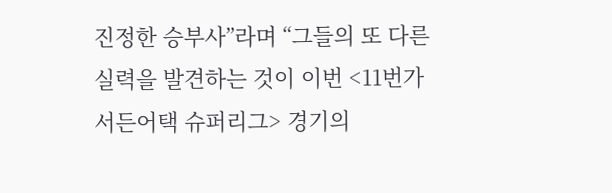진정한 승부사”라며 “그들의 또 다른 실력을 발견하는 것이 이번 <11번가 서든어택 슈퍼리그> 경기의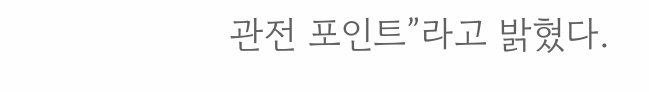관전 포인트”라고 밝혔다.